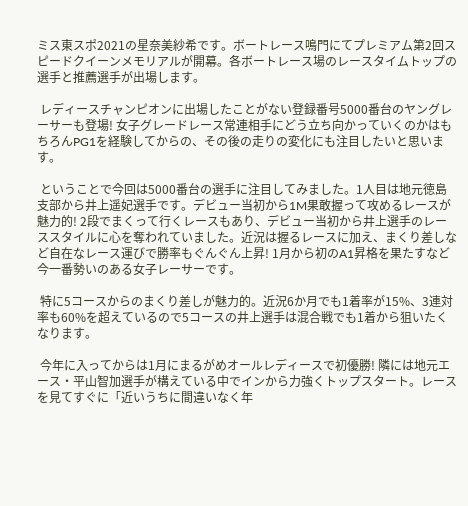ミス東スポ2021の星奈美紗希です。ボートレース鳴門にてプレミアム第2回スピードクイーンメモリアルが開幕。各ボートレース場のレースタイムトップの選手と推薦選手が出場します。

 レディースチャンピオンに出場したことがない登録番号5000番台のヤングレーサーも登場! 女子グレードレース常連相手にどう立ち向かっていくのかはもちろんPG1を経験してからの、その後の走りの変化にも注目したいと思います。

 ということで今回は5000番台の選手に注目してみました。1人目は地元徳島支部から井上遥妃選手です。デビュー当初から1M果敢握って攻めるレースが魅力的! 2段でまくって行くレースもあり、デビュー当初から井上選手のレーススタイルに心を奪われていました。近況は握るレースに加え、まくり差しなど自在なレース運びで勝率もぐんぐん上昇! 1月から初のA1昇格を果たすなど今一番勢いのある女子レーサーです。

 特に5コースからのまくり差しが魅力的。近況6か月でも1着率が15%、3連対率も60%を超えているので5コースの井上選手は混合戦でも1着から狙いたくなります。

 今年に入ってからは1月にまるがめオールレディースで初優勝! 隣には地元エース・平山智加選手が構えている中でインから力強くトップスタート。レースを見てすぐに「近いうちに間違いなく年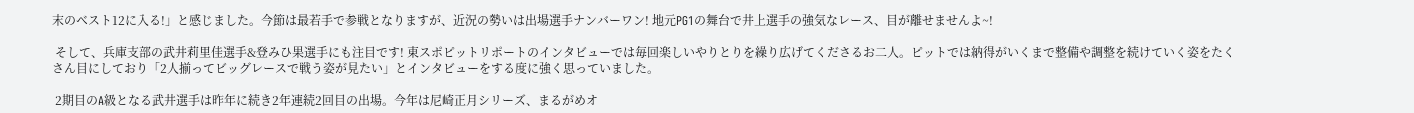末のベスト12に入る!」と感じました。今節は最若手で参戦となりますが、近況の勢いは出場選手ナンバーワン! 地元PG1の舞台で井上選手の強気なレース、目が離せませんよ~!

 そして、兵庫支部の武井莉里佳選手&登みひ果選手にも注目です! 東スポピットリポートのインタビューでは毎回楽しいやりとりを繰り広げてくださるお二人。ピットでは納得がいくまで整備や調整を続けていく姿をたくさん目にしており「2人揃ってビッグレースで戦う姿が見たい」とインタビューをする度に強く思っていました。

 2期目のA級となる武井選手は昨年に続き2年連続2回目の出場。今年は尼崎正月シリーズ、まるがめオ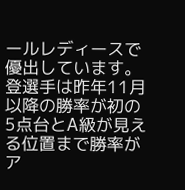ールレディースで優出しています。登選手は昨年11月以降の勝率が初の5点台とA級が見える位置まで勝率がア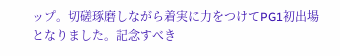ップ。切磋琢磨しながら着実に力をつけてPG1初出場となりました。記念すべき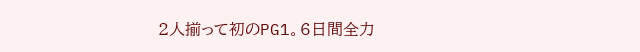2人揃って初のPG1。6日間全力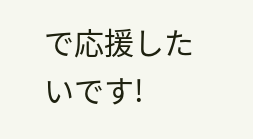で応援したいです!